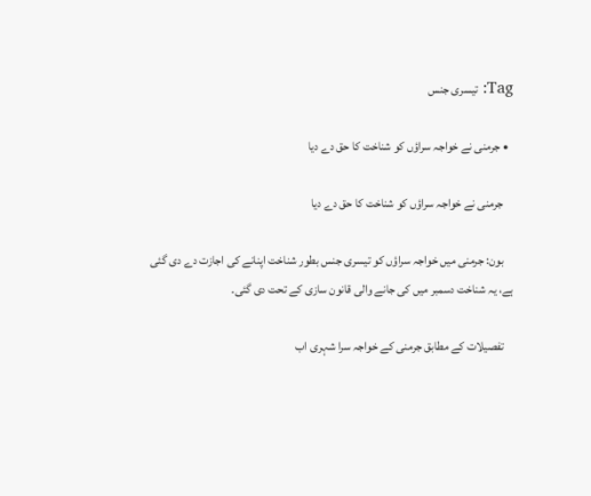Tag: تیسری جنس

  • جرمنی نے خواجہ سراؤں کو شناخت کا حق دے دیا

    جرمنی نے خواجہ سراؤں کو شناخت کا حق دے دیا

    بون: جرمنی میں خواجہ سراؤں کو تیسری جنس بطور شناخت اپنانے کی اجازت دے دی گئی ہے، یہ شناخت دسمبر میں کی جانے والی قانون سازی کے تحت دی گئی۔

    تفصیلات کے مطابق جرمنی کے خواجہ سرا شہری اب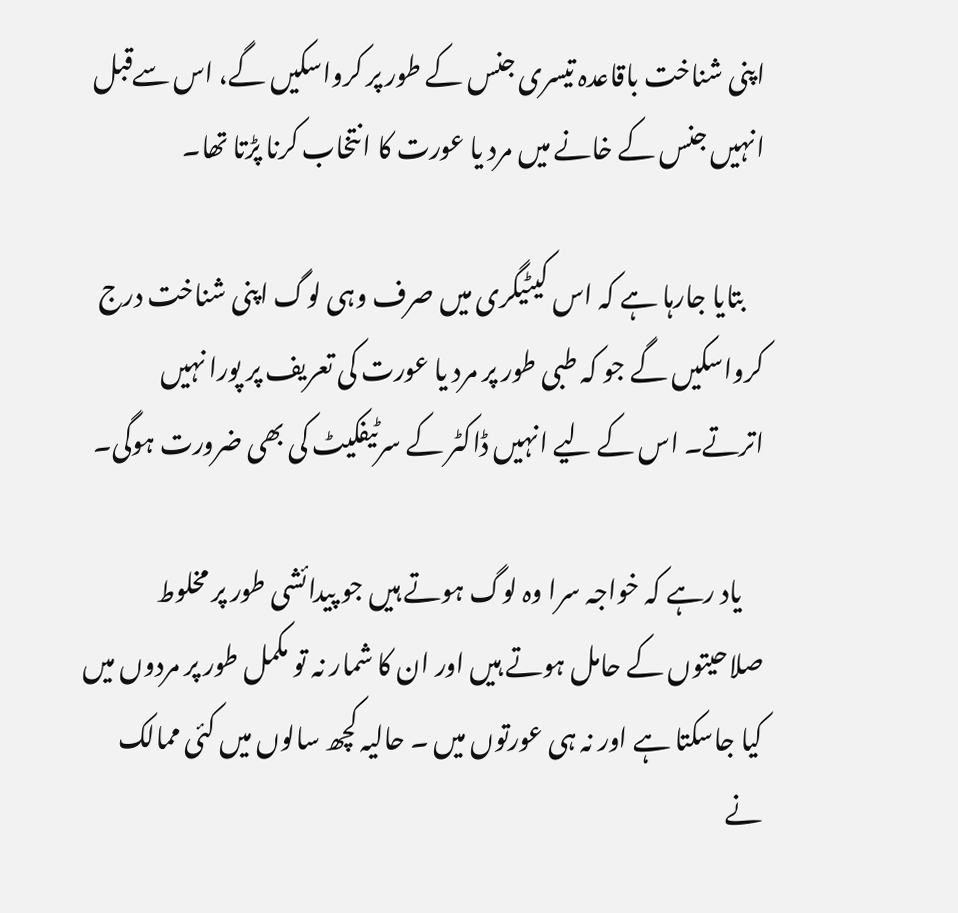اپنی شناخت باقاعدہ تیسری جنس کے طور پر کرواسکیں گے، اس سےقبل انہیں جنس کے خانے میں مرد یا عورت کا انتخاب کرنا پڑتا تھا۔

    بتایا جارہا ہے کہ اس کیٹیگری میں صرف وہی لوگ اپنی شناخت درج کرواسکیں گے جو کہ طبی طور پر مرد یا عورت کی تعریف پر پورا نہیں اترتے۔ اس کے لیے انہیں ڈاکٹر کے سرٹیفکیٹ کی بھی ضرورت ہوگی۔

    یاد رہے کہ خواجہ سرا وہ لوگ ہوتے ہیں جو پیدائشی طور پر مخلوط صلاحیتوں کے حامل ہوتے ہیں اور ان کا شمار نہ تو مکمل طور پر مردوں میں کیا جاسکتا ہے اور نہ ہی عورتوں میں ۔ حالیہ کچھ سالوں میں کئی ممالک نے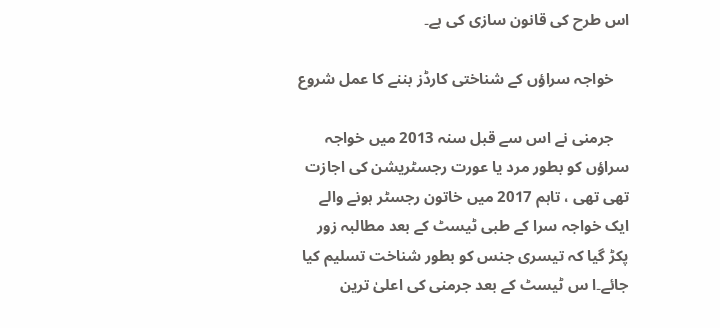اس طرح کی قانون سازی کی ہے۔

    خواجہ سراؤں کے شناختی کارڈز بننے کا عمل شروع

    جرمنی نے اس سے قبل سنہ 2013 میں خواجہ سراؤں کو بطور مرد یا عورت رجسٹریشن کی اجازت تھی تھی ، تاہم 2017 میں خاتون رجسٹر ہونے والے ایک خواجہ سرا کے طبی ٹیسٹ کے بعد مطالبہ زور پکڑ گیا کہ تیسری جنس کو بطور شناخت تسلیم کیا جائے۔ا س ٹیسٹ کے بعد جرمنی کی اعلیٰ ترین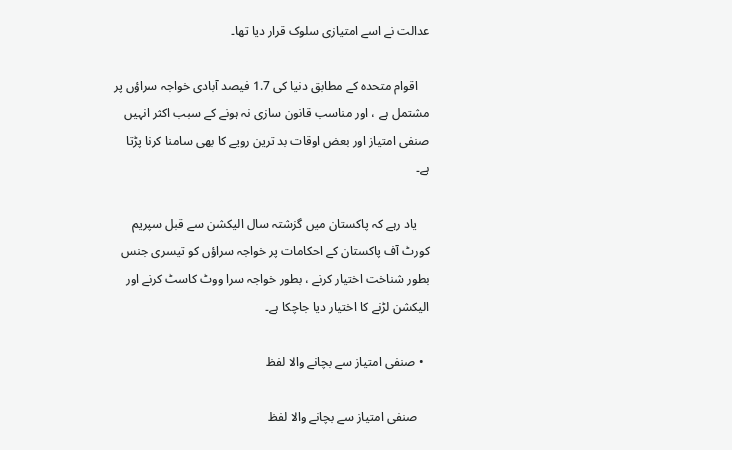عدالت نے اسے امتیازی سلوک قرار دیا تھا۔

    اقوام متحدہ کے مطابق دنیا کی 1.7 فیصد آبادی خواجہ سراؤں پر مشتمل ہے ، اور مناسب قانون سازی نہ ہونے کے سبب اکثر انہیں صنفی امتیاز اور بعض اوقات بد ترین رویے کا بھی سامنا کرنا پڑتا ہے۔

    یاد رہے کہ پاکستان میں گزشتہ سال الیکشن سے قبل سپریم کورٹ آف پاکستان کے احکامات پر خواجہ سراؤں کو تیسری جنس بطور شناخت اختیار کرنے ، بطور خواجہ سرا ووٹ کاسٹ کرنے اور الیکشن لڑنے کا اختیار دیا جاچکا ہے۔

  • صنفی امتیاز سے بچانے والا لفظ

    صنفی امتیاز سے بچانے والا لفظ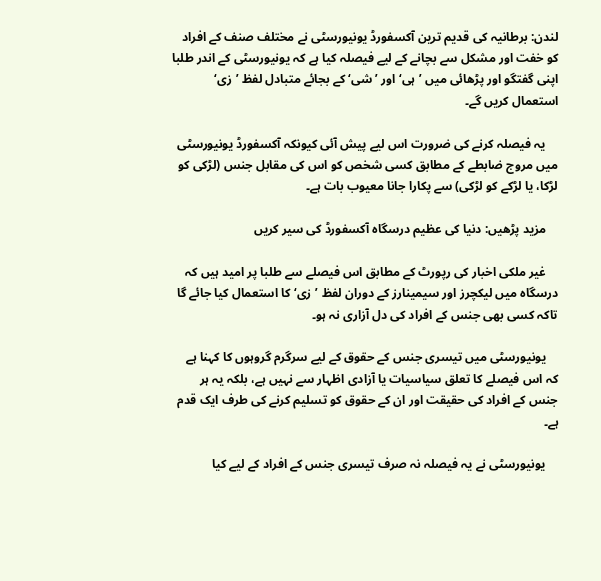لندن: برطانیہ کی قدیم ترین آکسفورڈ یونیورسٹی نے مختلف صنف کے افراد کو خفت اور مشکل سے بچانے کے لیے فیصلہ کیا ہے کہ یونیورسٹی کے اندر طلبا اپنی گفتگو اور پڑھائی میں ’ہی‘ اور ’شی‘ کے بجائے متبادل لفظ ’زی‘ استعمال کریں گے۔

    یہ فیصلہ کرنے کی ضرورت اس لیے پیش آئی کیونکہ آکسفورڈ یونیورسٹی میں مروج ضابطے کے مطابق کسی شخص کو اس کی مقابل جنس (لڑکی کو لڑکا، یا لڑکے کو لڑکی) سے پکارا جانا معیوب بات ہے۔

    مزید پڑھیں: دنیا کی عظیم درسگاہ آکسفورڈ کی سیر کریں

    غیر ملکی اخبار کی رپورٹ کے مطابق اس فیصلے سے طلبا پر امید ہیں کہ درسگاہ میں لیکچرز اور سیمینارز کے دوران لفظ ’زی‘ کا استعمال کیا جائے گا تاکہ کسی بھی جنس کے افراد کی دل آزاری نہ ہو۔

    یونیورسٹی میں تیسری جنس کے حقوق کے لیے سرگرم گروہوں کا کہنا ہے کہ اس فیصلے کا تعلق سیاسیات یا آزادی اظہار سے نہیں ہے، بلکہ یہ ہر جنس کے افراد کی حقیقت اور ان کے حقوق کو تسلیم کرنے کی طرف ایک قدم ہے۔

    یونیورسٹی نے یہ فیصلہ نہ صرف تیسری جنس کے افراد کے لیے کیا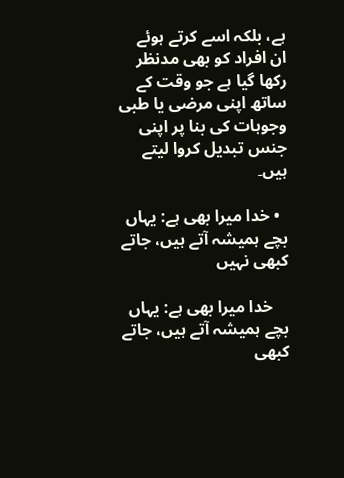ہے، بلکہ اسے کرتے ہوئے ان افراد کو بھی مدنظر رکھا گیا ہے جو وقت کے ساتھ اپنی مرضی یا طبی وجوہات کی بنا پر اپنی جنس تبدیل کروا لیتے ہیں۔

  • خدا میرا بھی ہے: یہاں بچے ہمیشہ آتے ہیں، جاتے کبھی نہیں

    خدا میرا بھی ہے: یہاں بچے ہمیشہ آتے ہیں، جاتے کبھی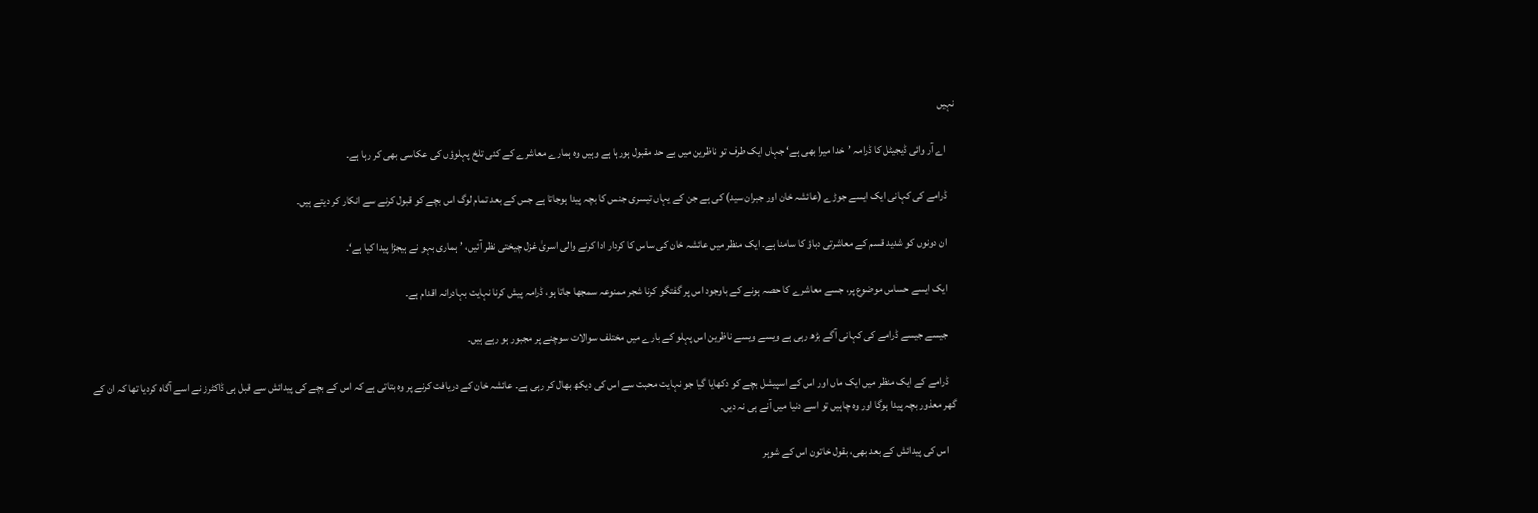نہیں

    اے آر وائی ڈیجیٹل کا ڈرامہ ’خدا میرا بھی ہے‘ جہاں ایک طرف تو ناظرین میں بے حد مقبول ہورہا ہے وہیں وہ ہمارے معاشرے کے کئی تلخ پہلوؤں کی عکاسی بھی کر رہا ہے۔

    ڈرامے کی کہانی ایک ایسے جوڑے (عائشہ خان اور جبران سید) کی ہے جن کے یہاں تیسری جنس کا بچہ پیدا ہوجاتا ہے جس کے بعد تمام لوگ اس بچے کو قبول کرنے سے انکار کر دیتے ہیں۔

    ان دونوں کو شدید قسم کے معاشرتی دباؤ کا سامنا ہے۔ ایک منظر میں عائشہ خان کی ساس کا کردار ادا کرنے والی اسریٰ غزل چیختی نظر آئیں، ’ہماری بہو نے ہیجڑا پیدا کیا ہے‘۔

    ایک ایسے حساس موضوع پر، جسے معاشرے کا حصہ ہونے کے باوجود اس پر گفتگو کرنا شجر ممنوعہ سمجھا جاتا ہو، ڈرامہ پیش کرنا نہایت بہادرانہ اقدام ہے۔

    جیسے جیسے ڈرامے کی کہانی آگے بڑھ رہی ہے ویسے ویسے ناظرین اس پہلو کے بارے میں مختلف سوالات سوچنے پر مجبور ہو رہے ہیں۔

    ڈرامے کے ایک منظر میں ایک ماں اور اس کے اسپیشل بچے کو دکھایا گیا جو نہایت محبت سے اس کی دیکھ بھال کر رہی ہے۔ عائشہ خان کے دریافت کرنے پر وہ بتاتی ہے کہ اس کے بچے کی پیدائش سے قبل ہی ڈاکٹرز نے اسے آگاہ کردیا تھا کہ ان کے گھر معذور بچہ پیدا ہوگا اور وہ چاہیں تو اسے دنیا میں آنے ہی نہ دیں۔

    اس کی پیدائش کے بعد بھی، بقول خاتون اس کے شوہر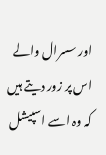اور سسرال والے اس پر زور دیتے ہیں کہ وہ اسے اسپیشل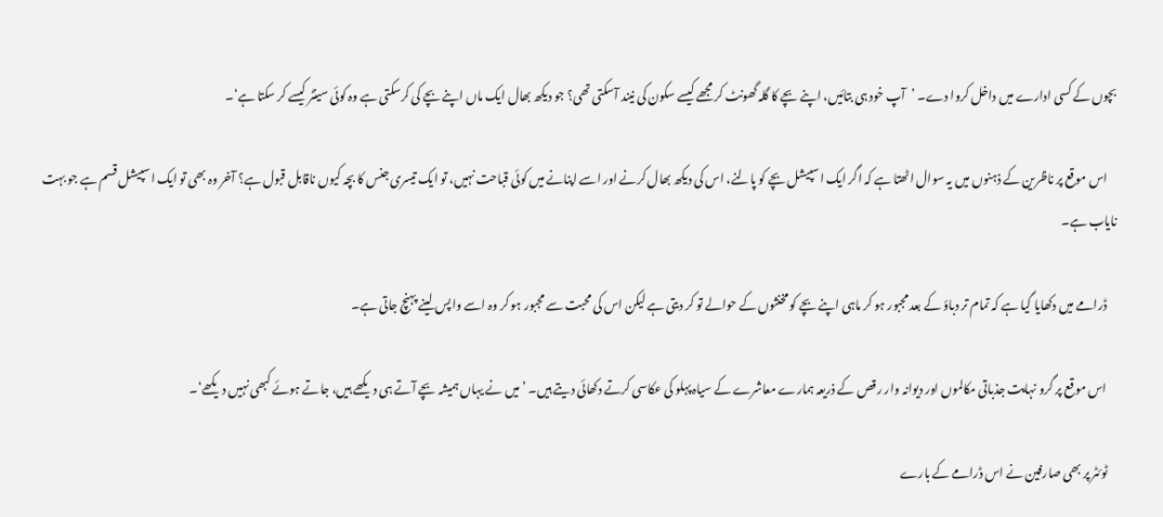بچوں کے کسی ادارے میں داخل کروا دے۔ ’آپ خود ہی بتائیں، اپنے بچے کا گلہ گھونٹ کر مجھے کیسے سکون کی نیند آسکتی تھی؟ جو دیکھ بھال ایک ماں اپنے بچے کی کرسکتی ہے وہ کوئی سینٹر کیسے کر سکتا ہے‘۔

    اس موقع پر ناظرین کے ذہنوں میں یہ سوال اٹھتا ہے کہ اگر ایک اسپیشل بچے کو پالنے، اس کی دیکھ بھال کرنے اور اسے اپنانے میں کوئی قباحت نہیں، تو ایک تیسری جنس کا بچہ کیوں ناقابل قبول ہے؟ آخر وہ بھی تو ایک اسپیشل قسم ہے جو بہت نایاب ہے۔

    ڈرامے میں دکھایا گیا ہے کہ تمام تر دباؤ کے بعد مجبور ہو کر ماہی اپنے بچے کو مخنثوں کے حوالے تو کر دیتی ہے لیکن اس کی محبت سے مجبور ہو کر وہ اسے واپس لینے پہنچ جاتی ہے۔

    اس موقع پر گرو نہایت جذباتی مکالموں اور دیوانہ وار رقص کے ذریعہ ہمارے معاشرے کے سیاہ پہلو کی عکاسی کرتے دکھائی دیتے ہیں۔ ’میں نے یہاں ہمیشہ بچے آتے ہی دیکھے ہیں، جاتے ہوئے کبھی نہیں دیکھے‘۔

    ٹوئٹر پر بھی صارفین نے اس ڈرامے کے بارے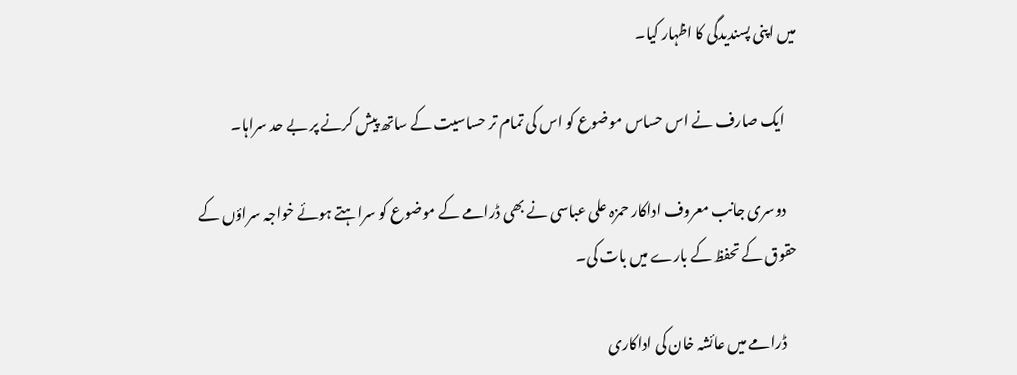میں اپنی پسندیدگی کا اظہار کیا۔

    ایک صارف نے اس حساس موضوع کو اس کی تمام تر حساسیت کے ساتھ پیش کرنے پر بے حد سراہا۔

    دوسری جانب معروف اداکار حمزہ علی عباسی نے بھی ڈرامے کے موضوع کو سراہتے ہوئے خواجہ سراؤں کے حقوق کے تحفظ کے بارے میں بات کی۔

    ڈرامے میں عائشہ خان کی اداکاری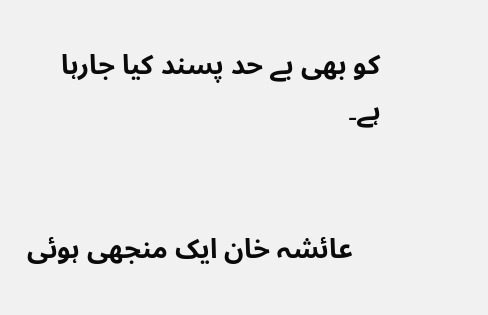کو بھی بے حد پسند کیا جارہا ہے۔


    عائشہ خان ایک منجھی ہوئی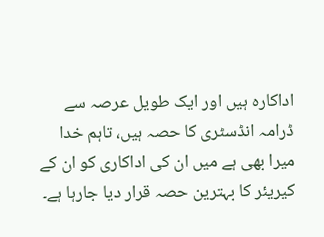اداکارہ ہیں اور ایک طویل عرصہ سے ڈرامہ انڈسٹری کا حصہ ہیں، تاہم خدا میرا بھی ہے میں ان کی اداکاری کو ان کے کیریئر کا بہترین حصہ قرار دیا جارہا ہے۔